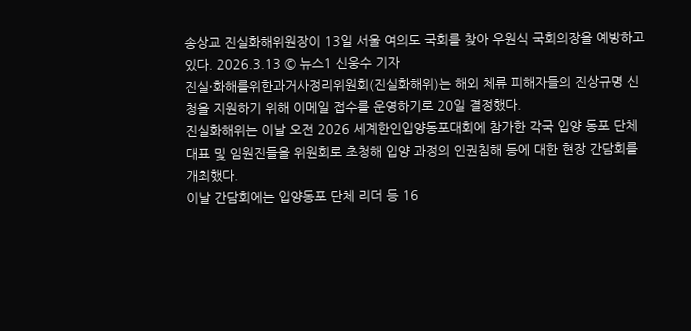송상교 진실화해위원장이 13일 서울 여의도 국회를 찾아 우원식 국회의장을 예방하고 있다. 2026.3.13 © 뉴스1 신웅수 기자
진실·화해를위한과거사정리위원회(진실화해위)는 해외 체류 피해자들의 진상규명 신청을 지원하기 위해 이메일 접수를 운영하기로 20일 결정했다.
진실화해위는 이날 오전 2026 세계한인입양동포대회에 참가한 각국 입양 동포 단체 대표 및 임원진들을 위원회로 초청해 입양 과정의 인권침해 등에 대한 현장 간담회를 개최했다.
이날 간담회에는 입양동포 단체 리더 등 16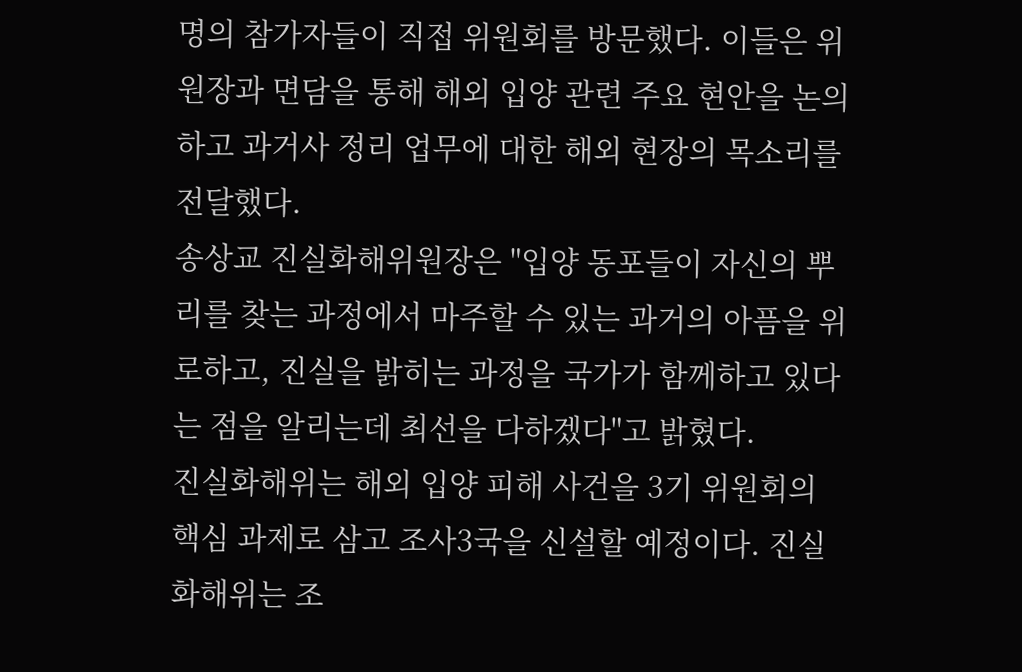명의 참가자들이 직접 위원회를 방문했다. 이들은 위원장과 면담을 통해 해외 입양 관련 주요 현안을 논의하고 과거사 정리 업무에 대한 해외 현장의 목소리를 전달했다.
송상교 진실화해위원장은 "입양 동포들이 자신의 뿌리를 찾는 과정에서 마주할 수 있는 과거의 아픔을 위로하고, 진실을 밝히는 과정을 국가가 함께하고 있다는 점을 알리는데 최선을 다하겠다"고 밝혔다.
진실화해위는 해외 입양 피해 사건을 3기 위원회의 핵심 과제로 삼고 조사3국을 신설할 예정이다. 진실화해위는 조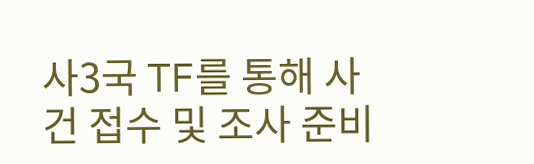사3국 TF를 통해 사건 접수 및 조사 준비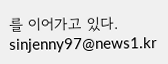를 이어가고 있다.
sinjenny97@news1.kr